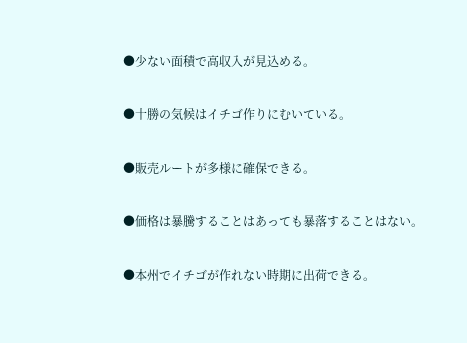●少ない面積で高収入が見込める。

●十勝の気候はイチゴ作りにむいている。

●販売ルートが多様に確保できる。

●価格は暴騰することはあっても暴落することはない。

●本州でイチゴが作れない時期に出荷できる。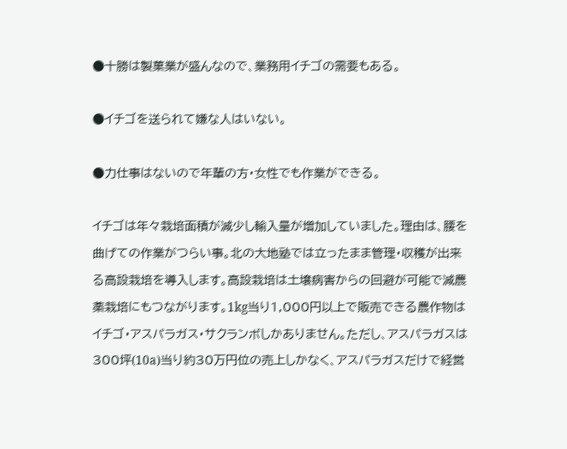●十勝は製菓業が盛んなので、業務用イチゴの需要もある。

●イチゴを送られて嫌な人はいない。

●力仕事はないので年輩の方・女性でも作業ができる。

イチゴは年々栽培面積が減少し輸入量が増加していました。理由は、腰を曲げての作業がつらい事。北の大地塾では立ったまま管理・収穫が出来る高設栽培を導入します。高設栽培は土壌病害からの回避が可能で減農薬栽培にもつながります。1kg当り1,000円以上で販売できる農作物はイチゴ・アスパラガス・サクランボしかありません。ただし、アスパラガスは300坪(10a)当り約30万円位の売上しかなく、アスパラガスだけで経営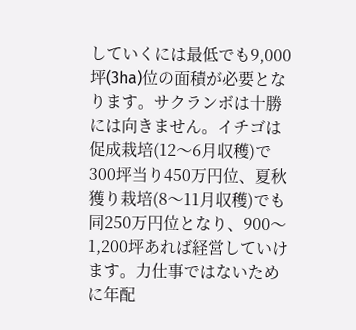していくには最低でも9,000坪(3ha)位の面積が必要となります。サクランボは十勝には向きません。イチゴは促成栽培(12〜6月収穫)で300坪当り450万円位、夏秋獲り栽培(8〜11月収穫)でも同250万円位となり、900〜1,200坪あれば経営していけます。力仕事ではないために年配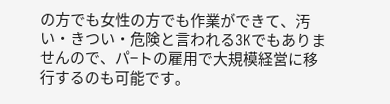の方でも女性の方でも作業ができて、汚い・きつい・危険と言われる3Kでもありませんので、パ−トの雇用で大規模経営に移行するのも可能です。